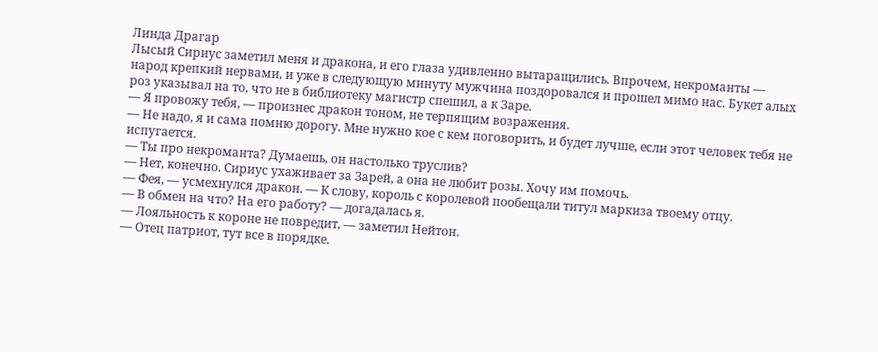Линда Драгар
Лысый Сириус заметил меня и дракона, и его глаза удивленно вытаращились. Впрочем, некроманты — народ крепкий нервами, и уже в следующую минуту мужчина поздоровался и прошел мимо нас. Букет алых роз указывал на то, что не в библиотеку магистр спешил, а к Заре.
— Я провожу тебя, — произнес дракон тоном, не терпящим возражения.
— Не надо, я и сама помню дорогу. Мне нужно кое с кем поговорить, и будет лучше, если этот человек тебя не испугается.
— Ты про некроманта? Думаешь, он настолько труслив?
— Нет, конечно. Сириус ухаживает за Зарей, а она не любит розы. Хочу им помочь.
— Фея, — усмехнулся дракон. — К слову, король с королевой пообещали титул маркиза твоему отцу.
— В обмен на что? На его работу? — догадалась я.
— Лояльность к короне не повредит, — заметил Нейтон.
— Отец патриот, тут все в порядке.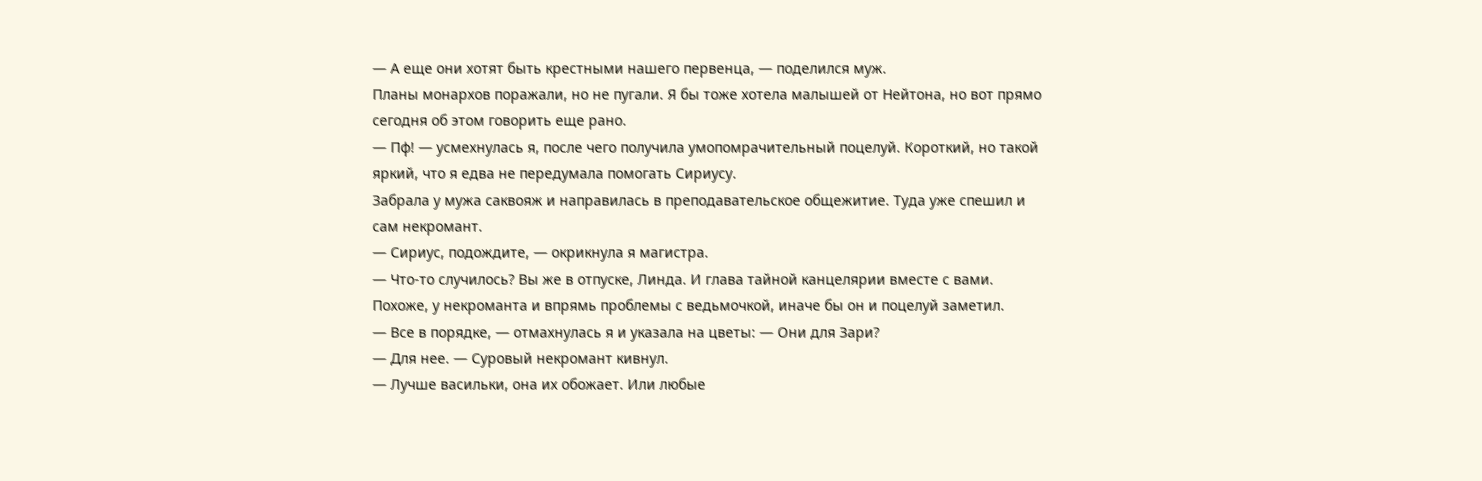— А еще они хотят быть крестными нашего первенца, — поделился муж.
Планы монархов поражали, но не пугали. Я бы тоже хотела малышей от Нейтона, но вот прямо сегодня об этом говорить еще рано.
— Пф! — усмехнулась я, после чего получила умопомрачительный поцелуй. Короткий, но такой яркий, что я едва не передумала помогать Сириусу.
Забрала у мужа саквояж и направилась в преподавательское общежитие. Туда уже спешил и сам некромант.
— Сириус, подождите, — окрикнула я магистра.
— Что-то случилось? Вы же в отпуске, Линда. И глава тайной канцелярии вместе с вами.
Похоже, у некроманта и впрямь проблемы с ведьмочкой, иначе бы он и поцелуй заметил.
— Все в порядке, — отмахнулась я и указала на цветы: — Они для Зари?
— Для нее. — Суровый некромант кивнул.
— Лучше васильки, она их обожает. Или любые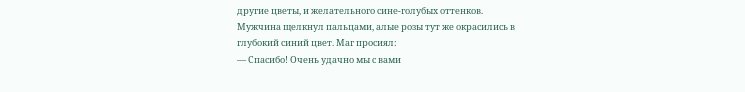другие цветы, и желательного сине-голубых оттенков.
Мужчина щелкнул пальцами, алые розы тут же окрасились в глубокий синий цвет. Маг просиял:
— Спасибо! Очень удачно мы с вами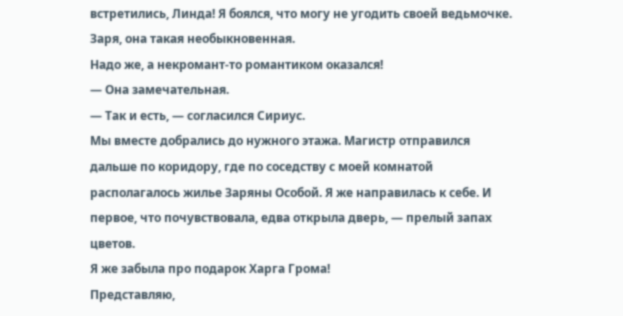встретились, Линда! Я боялся, что могу не угодить своей ведьмочке. Заря, она такая необыкновенная.
Надо же, а некромант-то романтиком оказался!
— Она замечательная.
— Так и есть, — согласился Сириус.
Мы вместе добрались до нужного этажа. Магистр отправился дальше по коридору, где по соседству с моей комнатой располагалось жилье Заряны Особой. Я же направилась к себе. И первое, что почувствовала, едва открыла дверь, — прелый запах цветов.
Я же забыла про подарок Харга Грома!
Представляю,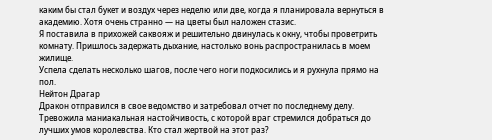каким бы стал букет и воздух через неделю или две, когда я планировала вернуться в академию. Хотя очень странно — на цветы был наложен стазис.
Я поставила в прихожей саквояж и решительно двинулась к окну, чтобы проветрить комнату. Пришлось задержать дыхание, настолько вонь распространилась в моем жилище.
Успела сделать несколько шагов, после чего ноги подкосились и я рухнула прямо на пол.
Нейтон Драгар
Дракон отправился в свое ведомство и затребовал отчет по последнему делу. Тревожила маниакальная настойчивость, с которой враг стремился добраться до лучших умов королевства. Кто стал жертвой на этот раз?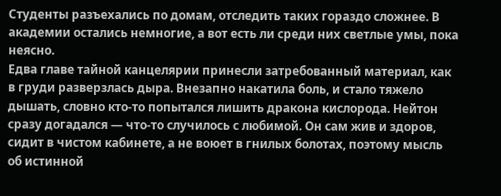Студенты разъехались по домам, отследить таких гораздо сложнее. В академии остались немногие, а вот есть ли среди них светлые умы, пока неясно.
Едва главе тайной канцелярии принесли затребованный материал, как в груди разверзлась дыра. Внезапно накатила боль, и стало тяжело дышать, словно кто-то попытался лишить дракона кислорода. Нейтон сразу догадался — что-то случилось с любимой. Он сам жив и здоров, сидит в чистом кабинете, а не воюет в гнилых болотах, поэтому мысль об истинной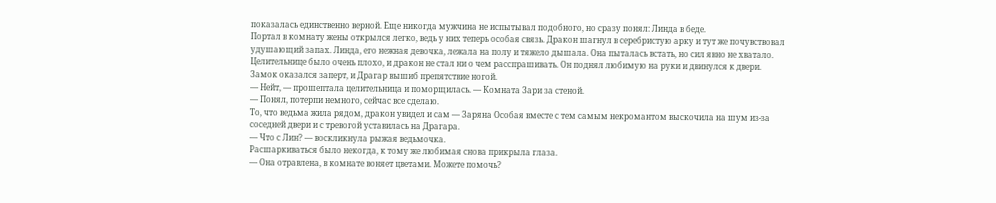показалась единственно верной. Еще никогда мужчина не испытывал подобного, но сразу понял: Линда в беде.
Портал в комнату жены открылся легко, ведь у них теперь особая связь. Дракон шагнул в серебристую арку и тут же почувствовал удушающий запах. Линда, его нежная девочка, лежала на полу и тяжело дышала. Она пыталась встать, но сил явно не хватало.
Целительнице было очень плохо, и дракон не стал ни о чем расспрашивать. Он поднял любимую на руки и двинулся к двери. Замок оказался заперт, и Драгар вышиб препятствие ногой.
— Нейт, — прошептала целительница и поморщилась. — Комната Зари за стеной.
— Понял, потерпи немного, сейчас все сделаю.
То, что ведьма жила рядом, дракон увидел и сам — Заряна Особая вместе с тем самым некромантом выскочила на шум из-за соседней двери и с тревогой уставилась на Драгара.
— Что с Лин? — воскликнула рыжая ведьмочка.
Расшаркиваться было некогда, к тому же любимая снова прикрыла глаза.
— Она отравлена, в комнате воняет цветами. Можете помочь?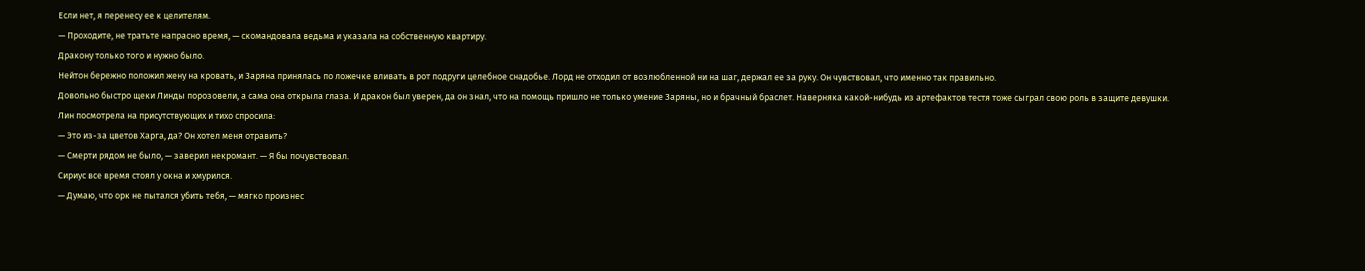Если нет, я перенесу ее к целителям.
— Проходите, не тратьте напрасно время, — скомандовала ведьма и указала на собственную квартиру.
Дракону только того и нужно было.
Нейтон бережно положил жену на кровать, и Заряна принялась по ложечке вливать в рот подруги целебное снадобье. Лорд не отходил от возлюбленной ни на шаг, держал ее за руку. Он чувствовал, что именно так правильно.
Довольно быстро щеки Линды порозовели, а сама она открыла глаза. И дракон был уверен, да он знал, что на помощь пришло не только умение Заряны, но и брачный браслет. Наверняка какой-нибудь из артефактов тестя тоже сыграл свою роль в защите девушки.
Лин посмотрела на присутствующих и тихо спросила:
— Это из-за цветов Харга, да? Он хотел меня отравить?
— Смерти рядом не было, — заверил некромант. — Я бы почувствовал.
Сириус все время стоял у окна и хмурился.
— Думаю, что орк не пытался убить тебя, — мягко произнес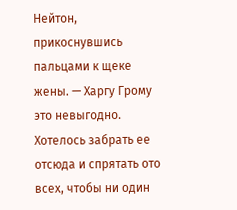Нейтон, прикоснувшись пальцами к щеке жены. — Харгу Грому это невыгодно.
Хотелось забрать ее отсюда и спрятать ото всех, чтобы ни один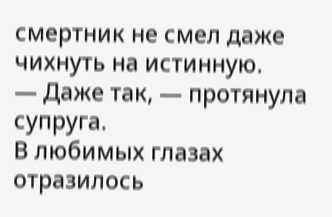смертник не смел даже чихнуть на истинную.
— Даже так, — протянула супруга.
В любимых глазах отразилось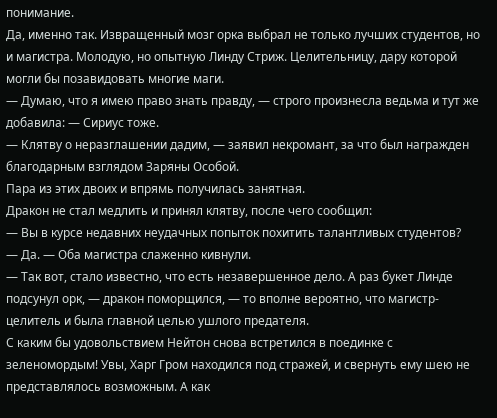понимание.
Да, именно так. Извращенный мозг орка выбрал не только лучших студентов, но и магистра. Молодую, но опытную Линду Стриж. Целительницу, дару которой могли бы позавидовать многие маги.
— Думаю, что я имею право знать правду, — строго произнесла ведьма и тут же добавила: — Сириус тоже.
— Клятву о неразглашении дадим, — заявил некромант, за что был награжден благодарным взглядом Заряны Особой.
Пара из этих двоих и впрямь получилась занятная.
Дракон не стал медлить и принял клятву, после чего сообщил:
— Вы в курсе недавних неудачных попыток похитить талантливых студентов?
— Да. — Оба магистра слаженно кивнули.
— Так вот, стало известно, что есть незавершенное дело. А раз букет Линде подсунул орк, — дракон поморщился, — то вполне вероятно, что магистр-целитель и была главной целью ушлого предателя.
С каким бы удовольствием Нейтон снова встретился в поединке с зеленомордым! Увы, Харг Гром находился под стражей, и свернуть ему шею не представлялось возможным. А как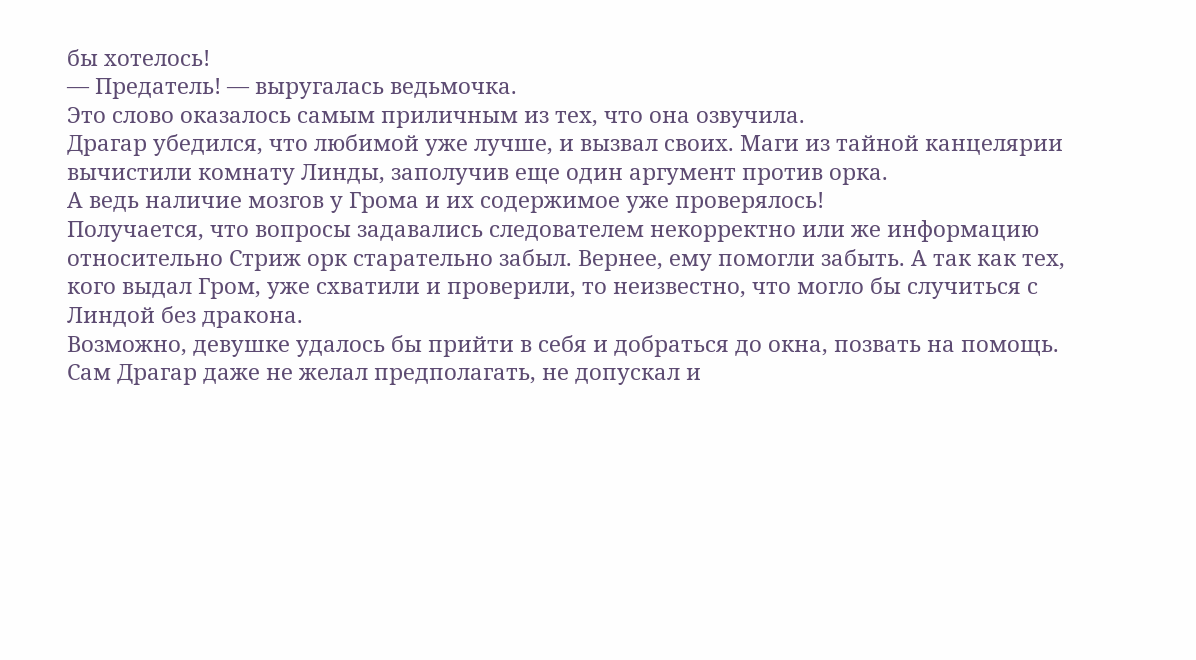бы хотелось!
— Предатель! — выругалась ведьмочка.
Это слово оказалось самым приличным из тех, что она озвучила.
Драгар убедился, что любимой уже лучше, и вызвал своих. Маги из тайной канцелярии вычистили комнату Линды, заполучив еще один аргумент против орка.
А ведь наличие мозгов у Грома и их содержимое уже проверялось!
Получается, что вопросы задавались следователем некорректно или же информацию относительно Стриж орк старательно забыл. Вернее, ему помогли забыть. А так как тех, кого выдал Гром, уже схватили и проверили, то неизвестно, что могло бы случиться с Линдой без дракона.
Возможно, девушке удалось бы прийти в себя и добраться до окна, позвать на помощь.
Сам Драгар даже не желал предполагать, не допускал и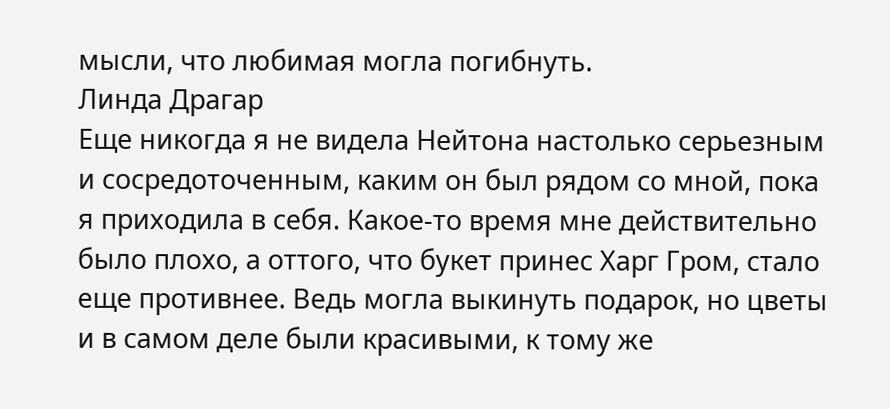мысли, что любимая могла погибнуть.
Линда Драгар
Еще никогда я не видела Нейтона настолько серьезным и сосредоточенным, каким он был рядом со мной, пока я приходила в себя. Какое-то время мне действительно было плохо, а оттого, что букет принес Харг Гром, стало еще противнее. Ведь могла выкинуть подарок, но цветы и в самом деле были красивыми, к тому же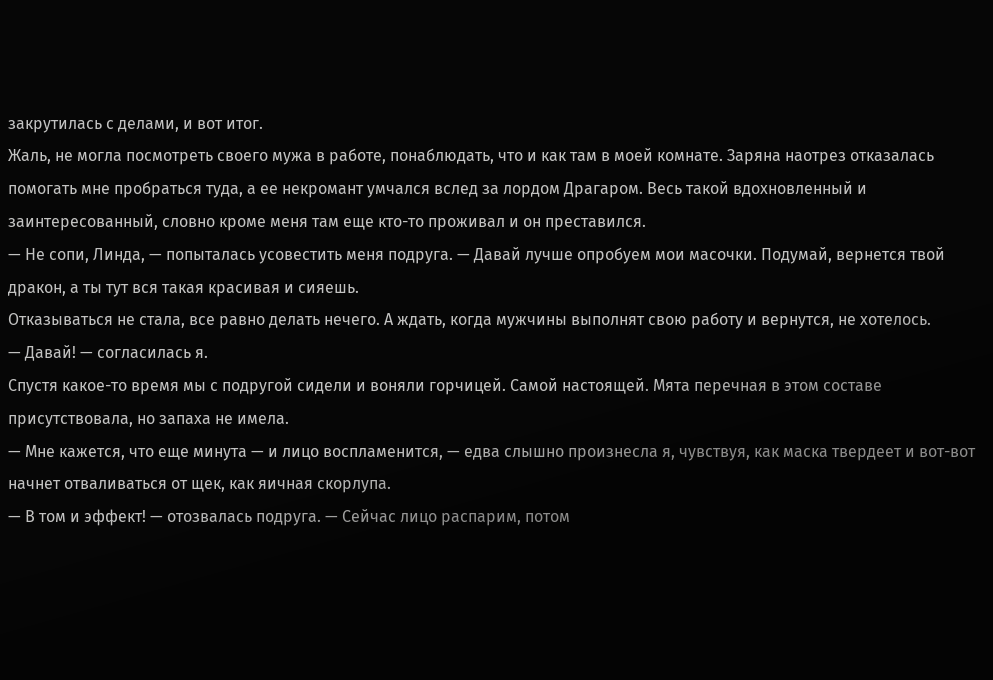закрутилась с делами, и вот итог.
Жаль, не могла посмотреть своего мужа в работе, понаблюдать, что и как там в моей комнате. Заряна наотрез отказалась помогать мне пробраться туда, а ее некромант умчался вслед за лордом Драгаром. Весь такой вдохновленный и заинтересованный, словно кроме меня там еще кто-то проживал и он преставился.
— Не сопи, Линда, — попыталась усовестить меня подруга. — Давай лучше опробуем мои масочки. Подумай, вернется твой дракон, а ты тут вся такая красивая и сияешь.
Отказываться не стала, все равно делать нечего. А ждать, когда мужчины выполнят свою работу и вернутся, не хотелось.
— Давай! — согласилась я.
Спустя какое-то время мы с подругой сидели и воняли горчицей. Самой настоящей. Мята перечная в этом составе присутствовала, но запаха не имела.
— Мне кажется, что еще минута — и лицо воспламенится, — едва слышно произнесла я, чувствуя, как маска твердеет и вот-вот начнет отваливаться от щек, как яичная скорлупа.
— В том и эффект! — отозвалась подруга. — Сейчас лицо распарим, потом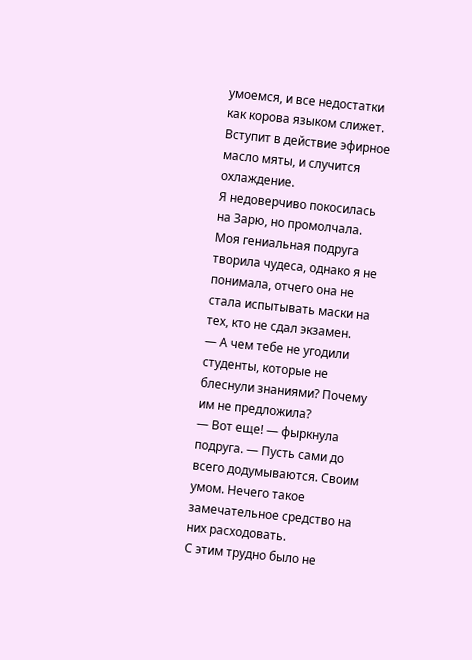умоемся, и все недостатки как корова языком слижет. Вступит в действие эфирное масло мяты, и случится охлаждение.
Я недоверчиво покосилась на Зарю, но промолчала. Моя гениальная подруга творила чудеса, однако я не понимала, отчего она не стала испытывать маски на тех, кто не сдал экзамен.
— А чем тебе не угодили студенты, которые не блеснули знаниями? Почему им не предложила?
— Вот еще! — фыркнула подруга. — Пусть сами до всего додумываются. Своим умом. Нечего такое замечательное средство на них расходовать.
С этим трудно было не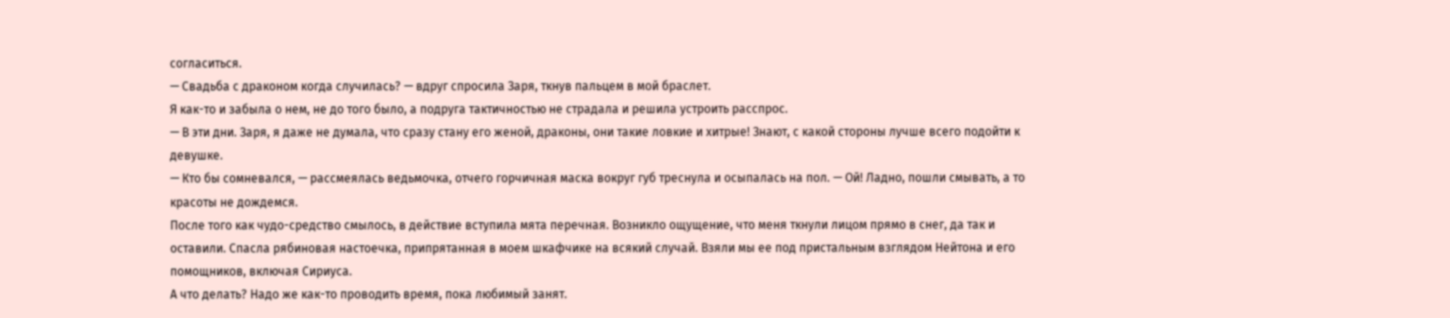согласиться.
— Свадьба с драконом когда случилась? — вдруг спросила Заря, ткнув пальцем в мой браслет.
Я как-то и забыла о нем, не до того было, а подруга тактичностью не страдала и решила устроить расспрос.
— В эти дни. Заря, я даже не думала, что сразу стану его женой, драконы, они такие ловкие и хитрые! Знают, с какой стороны лучше всего подойти к девушке.
— Кто бы сомневался, — рассмеялась ведьмочка, отчего горчичная маска вокруг губ треснула и осыпалась на пол. — Ой! Ладно, пошли смывать, а то красоты не дождемся.
После того как чудо-средство смылось, в действие вступила мята перечная. Возникло ощущение, что меня ткнули лицом прямо в снег, да так и оставили. Спасла рябиновая настоечка, припрятанная в моем шкафчике на всякий случай. Взяли мы ее под пристальным взглядом Нейтона и его помощников, включая Сириуса.
А что делать? Надо же как-то проводить время, пока любимый занят.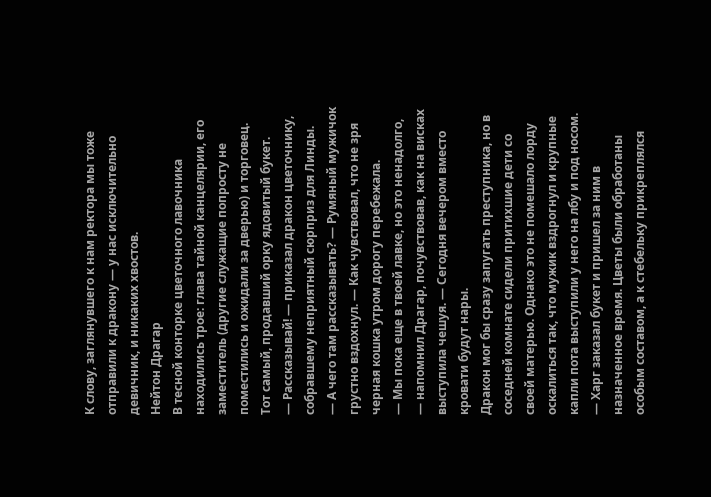К слову, заглянувшего к нам ректора мы тоже отправили к дракону — у нас исключительно девичник, и никаких хвостов.
Нейтон Драгар
В тесной конторке цветочного лавочника находились трое: глава тайной канцелярии, его заместитель (другие служащие попросту не поместились и ожидали за дверью) и торговец. Тот самый, продавший орку ядовитый букет.
— Рассказывай! — приказал дракон цветочнику, собравшему неприятный сюрприз для Линды.
— А чего там рассказывать? — Румяный мужичок грустно вздохнул. — Как чувствовал, что не зря черная кошка утром дорогу перебежала.
— Мы пока еще в твоей лавке, но это ненадолго, — напомнил Драгар, почувствовав, как на висках выступила чешуя. — Сегодня вечером вместо кровати будут нары.
Дракон мог бы сразу запугать преступника, но в соседней комнате сидели притихшие дети со своей матерью. Однако это не помешало лорду оскалиться так, что мужик вздрогнул и крупные капли пота выступили у него на лбу и под носом.
— Харг заказал букет и пришел за ним в назначенное время. Цветы были обработаны особым составом, а к стебельку прикреплялся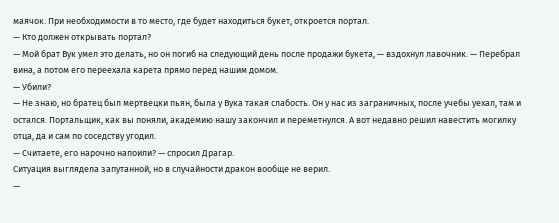маячок. При необходимости в то место, где будет находиться букет, откроется портал.
— Кто должен открывать портал?
— Мой брат Вук умел это делать, но он погиб на следующий день после продажи букета, — вздохнул лавочник. — Перебрал вина, а потом его переехала карета прямо перед нашим домом.
— Убили?
— Не знаю, но братец был мертвецки пьян, была у Вука такая слабость. Он у нас из заграничных, после учебы уехал, там и остался. Портальщик, как вы поняли, академию нашу закончил и переметнулся. А вот недавно решил навестить могилку отца, да и сам по соседству угодил.
— Считаете, его нарочно напоили? — спросил Драгар.
Ситуация выглядела запутанной, но в случайности дракон вообще не верил.
—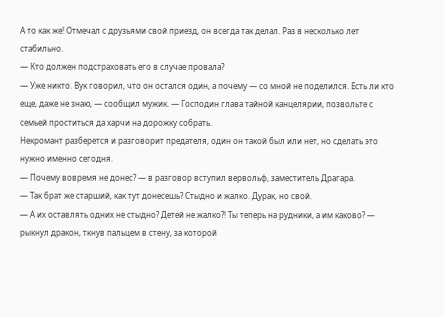А то как же! Отмечал с друзьями свой приезд, он всегда так делал. Раз в несколько лет стабильно.
— Кто должен подстраховать его в случае провала?
— Уже никто. Вук говорил, что он остался один, а почему — со мной не поделился. Есть ли кто еще, даже не знаю, — сообщил мужик. — Господин глава тайной канцелярии, позвольте с семьей проститься да харчи на дорожку собрать.
Некромант разберется и разговорит предателя, один он такой был или нет, но сделать это нужно именно сегодня.
— Почему вовремя не донес? — в разговор вступил вервольф, заместитель Драгара.
— Так брат же старший, как тут донесешь? Стыдно и жалко. Дурак, но свой.
— А их оставлять одних не стыдно? Детей не жалко?! Ты теперь на рудники, а им каково? — рыкнул дракон, ткнув пальцем в стену, за которой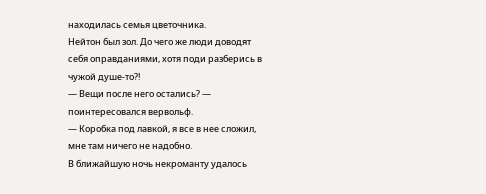находилась семья цветочника.
Нейтон был зол. До чего же люди доводят себя оправданиями, хотя поди разберись в чужой душе-то?!
— Вещи после него остались? — поинтересовался вервольф.
— Коробка под лавкой, я все в нее сложил, мне там ничего не надобно.
В ближайшую ночь некроманту удалось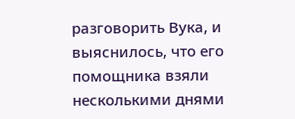разговорить Вука, и выяснилось, что его помощника взяли несколькими днями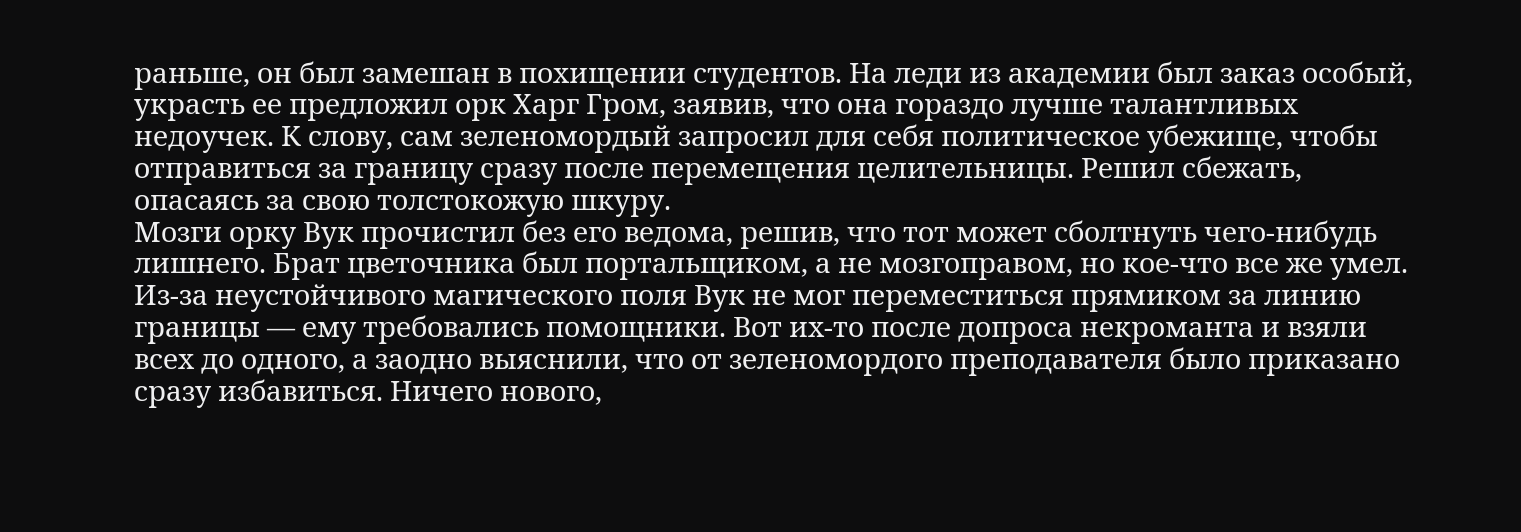раньше, он был замешан в похищении студентов. На леди из академии был заказ особый, украсть ее предложил орк Харг Гром, заявив, что она гораздо лучше талантливых недоучек. К слову, сам зеленомордый запросил для себя политическое убежище, чтобы отправиться за границу сразу после перемещения целительницы. Решил сбежать, опасаясь за свою толстокожую шкуру.
Мозги орку Вук прочистил без его ведома, решив, что тот может сболтнуть чего-нибудь лишнего. Брат цветочника был портальщиком, а не мозгоправом, но кое-что все же умел.
Из-за неустойчивого магического поля Вук не мог переместиться прямиком за линию границы — ему требовались помощники. Вот их-то после допроса некроманта и взяли всех до одного, а заодно выяснили, что от зеленомордого преподавателя было приказано сразу избавиться. Ничего нового,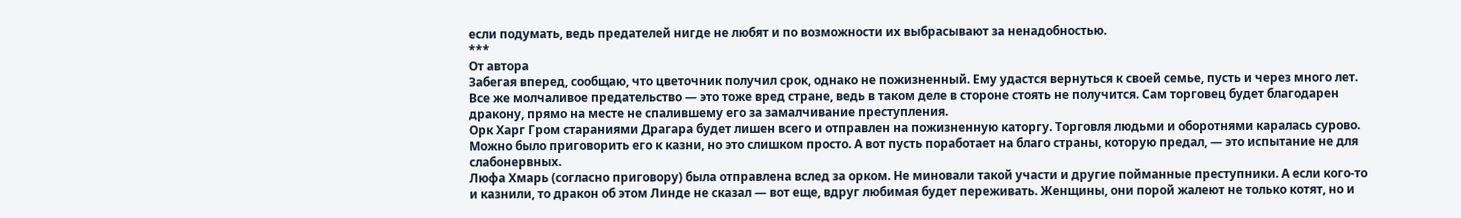если подумать, ведь предателей нигде не любят и по возможности их выбрасывают за ненадобностью.
***
От автора
Забегая вперед, сообщаю, что цветочник получил срок, однако не пожизненный. Ему удастся вернуться к своей семье, пусть и через много лет. Все же молчаливое предательство — это тоже вред стране, ведь в таком деле в стороне стоять не получится. Сам торговец будет благодарен дракону, прямо на месте не спалившему его за замалчивание преступления.
Орк Харг Гром стараниями Драгара будет лишен всего и отправлен на пожизненную каторгу. Торговля людьми и оборотнями каралась сурово. Можно было приговорить его к казни, но это слишком просто. А вот пусть поработает на благо страны, которую предал, — это испытание не для слабонервных.
Люфа Хмарь (согласно приговору) была отправлена вслед за орком. Не миновали такой участи и другие пойманные преступники. А если кого-то и казнили, то дракон об этом Линде не сказал — вот еще, вдруг любимая будет переживать. Женщины, они порой жалеют не только котят, но и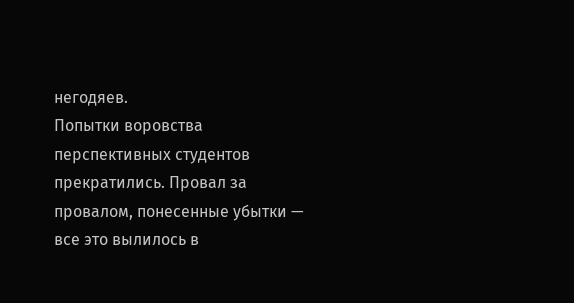негодяев.
Попытки воровства перспективных студентов прекратились. Провал за провалом, понесенные убытки — все это вылилось в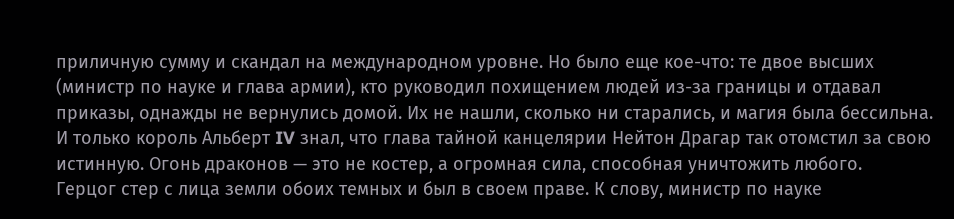приличную сумму и скандал на международном уровне. Но было еще кое-что: те двое высших (министр по науке и глава армии), кто руководил похищением людей из-за границы и отдавал приказы, однажды не вернулись домой. Их не нашли, сколько ни старались, и магия была бессильна. И только король Альберт IV знал, что глава тайной канцелярии Нейтон Драгар так отомстил за свою истинную. Огонь драконов — это не костер, а огромная сила, способная уничтожить любого.
Герцог стер с лица земли обоих темных и был в своем праве. К слову, министр по науке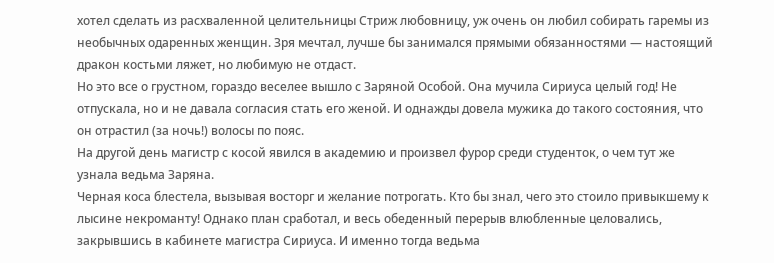хотел сделать из расхваленной целительницы Стриж любовницу, уж очень он любил собирать гаремы из необычных одаренных женщин. Зря мечтал, лучше бы занимался прямыми обязанностями — настоящий дракон костьми ляжет, но любимую не отдаст.
Но это все о грустном, гораздо веселее вышло с Заряной Особой. Она мучила Сириуса целый год! Не отпускала, но и не давала согласия стать его женой. И однажды довела мужика до такого состояния, что он отрастил (за ночь!) волосы по пояс.
На другой день магистр с косой явился в академию и произвел фурор среди студенток, о чем тут же узнала ведьма Заряна.
Черная коса блестела, вызывая восторг и желание потрогать. Кто бы знал, чего это стоило привыкшему к лысине некроманту! Однако план сработал, и весь обеденный перерыв влюбленные целовались, закрывшись в кабинете магистра Сириуса. И именно тогда ведьма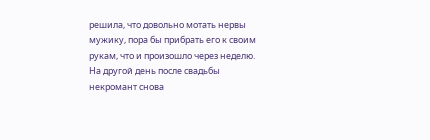решила, что довольно мотать нервы мужику, пора бы прибрать его к своим рукам, что и произошло через неделю.
На другой день после свадьбы некромант снова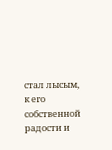стал лысым, к его собственной радости и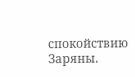спокойствию Заряны.